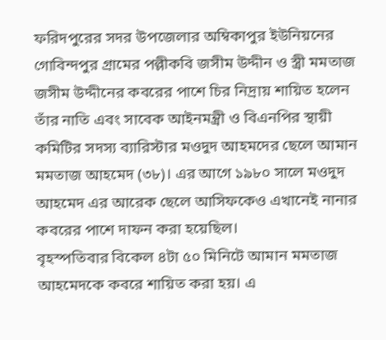ফরিদপুরের সদর উপজেলার অম্বিকাপুর ইউনিয়নের গোবিন্দপুর গ্রামের পল্লীকবি জসীম উদ্দীন ও স্ত্রী মমতাজ জসীম উদ্দীনের কবরের পাশে চির নিদ্রায় শায়িত হলেন তাঁর নাতি এবং সাবেক আইনমন্ত্রী ও বিএনপির স্থায়ী কমিটির সদস্য ব্যারিস্টার মওদুদ আহমদের ছেলে আমান মমতাজ আহমেদ (৩৮)। এর আগে ১৯৮০ সালে মওদুদ আহমেদ এর আরেক ছেলে আসিফকেও এখানেই নানার কবরের পাশে দাফন করা হয়েছিল।
বৃহস্পতিবার বিকেল ৪টা ৫০ মিনিটে আমান মমতাজ আহমেদকে কবরে শায়িত করা হয়। এ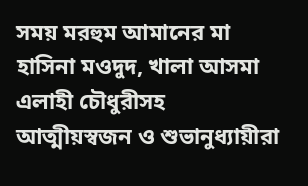সময় মরহুম আমানের মা হাসিনা মওদুদ, খালা আসমা এলাহী চৌধুরীসহ আত্মীয়স্বজন ও শুভানুধ্যায়ীরা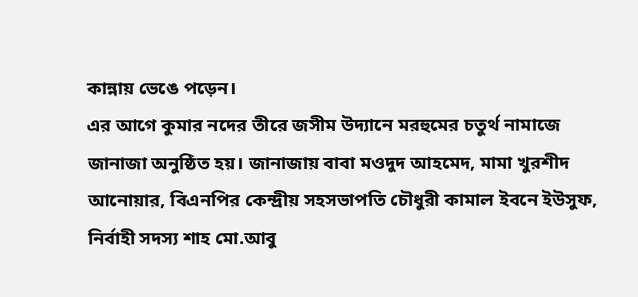কান্নায় ভেঙে পড়েন।
এর আগে কুমার নদের তীরে জসীম উদ্যানে মরহুমের চতুর্থ নামাজে জানাজা অনুষ্ঠিত হয়। জানাজায় বাবা মওদুদ আহমেদ, মামা খুরশীদ আনোয়ার, বিএনপির কেন্দ্রীয় সহসভাপতি চৌধুরী কামাল ইবনে ইউসুফ, নির্বাহী সদস্য শাহ মো.আবু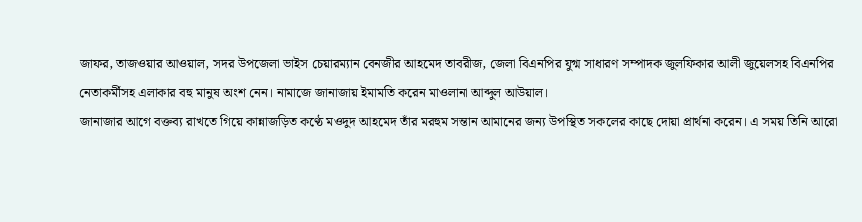জাফর, তাজওয়ার আওয়াল, সদর উপজেলা ভাইস চেয়ারম্যান বেনজীর আহমেদ তাবরীজ, জেলা বিএনপির যুগ্ম সাধারণ সম্পাদক জুলফিকার আলী জুয়েলসহ বিএনপির নেতাকর্মীসহ এলাকার বহু মানুষ অংশ নেন। নামাজে জানাজায় ইমামতি করেন মাওলানা আব্দুল আউয়াল।
জানাজার আগে বক্তব্য রাখতে গিয়ে কান্নাজড়িত কণ্ঠে মওদুদ আহমেদ তাঁর মরহুম সন্তান আমানের জন্য উপস্থিত সকলের কাছে দোয়া প্রার্থনা করেন। এ সময় তিনি আরো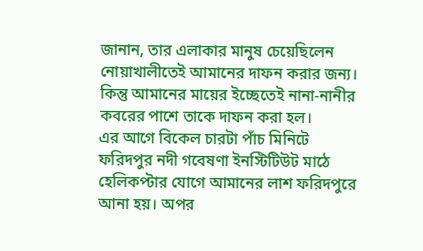জানান, তার এলাকার মানুষ চেয়েছিলেন নোয়াখালীতেই আমানের দাফন করার জন্য। কিন্তু আমানের মায়ের ইচ্ছেতেই নানা-নানীর কবরের পাশে তাকে দাফন করা হল।
এর আগে বিকেল চারটা পাঁচ মিনিটে ফরিদপুর নদী গবেষণা ইনস্টিটিউট মাঠে হেলিকপ্টার যোগে আমানের লাশ ফরিদপুরে আনা হয়। অপর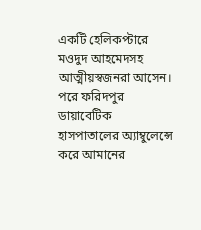একটি হেলিকপ্টারে মওদুদ আহমেদসহ আত্মীয়স্বজনরা আসেন। পরে ফরিদপুর ডায়াবেটিক হাসপাতালের অ্যাম্বুলেন্সে করে আমানের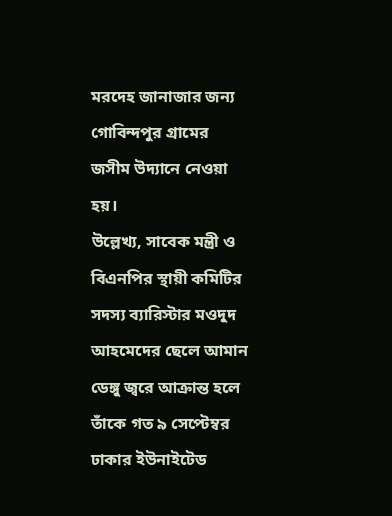মরদেহ জানাজার জন্য গোবিন্দপুর গ্রামের জসীম উদ্যানে নেওয়া হয়।
উল্লেখ্য, সাবেক মন্ত্রী ও বিএনপির স্থায়ী কমিটির সদস্য ব্যারিস্টার মওদুদ আহমেদের ছেলে আমান ডেঙ্গু জ্বরে আক্রান্ত হলে তাঁকে গত ৯ সেপ্টেম্বর ঢাকার ইউনাইটেড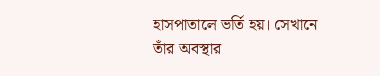হাসপাতালে ভর্তি হয়। সেখানে তাঁর অবস্থার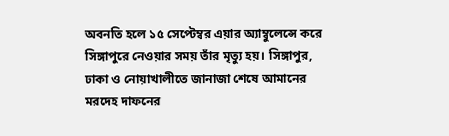অবনতি হলে ১৫ সেপ্টেম্বর এয়ার অ্যাম্বুলেন্সে করে সিঙ্গাপুরে নেওয়ার সময় তাঁর মৃত্যু হয়। সিঙ্গাপুর, ঢাকা ও নোয়াখালীতে জানাজা শেষে আমানের মরদেহ দাফনের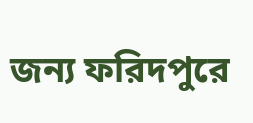জন্য ফরিদপুরে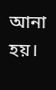আনা হয়।